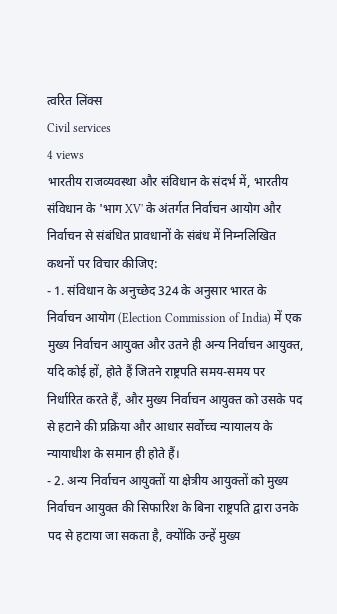त्वरित लिंक्स
Civil services
4 views
भारतीय राजव्यवस्था और संविधान के संदर्भ में, भारतीय संविधान के 'भाग XV' के अंतर्गत निर्वाचन आयोग और निर्वाचन से संबंधित प्रावधानों के संबंध में निम्नलिखित कथनों पर विचार कीजिए:
- 1. संविधान के अनुच्छेद 324 के अनुसार भारत के निर्वाचन आयोग (Election Commission of India) में एक मुख्य निर्वाचन आयुक्त और उतने ही अन्य निर्वाचन आयुक्त, यदि कोई हों, होते हैं जितने राष्ट्रपति समय-समय पर निर्धारित करते हैं, और मुख्य निर्वाचन आयुक्त को उसके पद से हटाने की प्रक्रिया और आधार सर्वोच्च न्यायालय के न्यायाधीश के समान ही होते हैं।
- 2. अन्य निर्वाचन आयुक्तों या क्षेत्रीय आयुक्तों को मुख्य निर्वाचन आयुक्त की सिफारिश के बिना राष्ट्रपति द्वारा उनके पद से हटाया जा सकता है, क्योंकि उन्हें मुख्य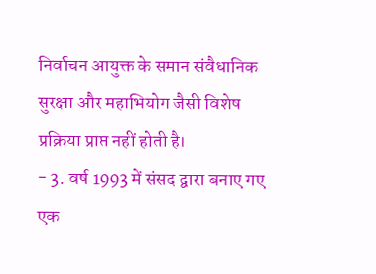निर्वाचन आयुक्त के समान संवैधानिक सुरक्षा और महाभियोग जैसी विशेष प्रक्रिया प्राप्त नहीं होती है।
- 3. वर्ष 1993 में संसद द्वारा बनाए गए एक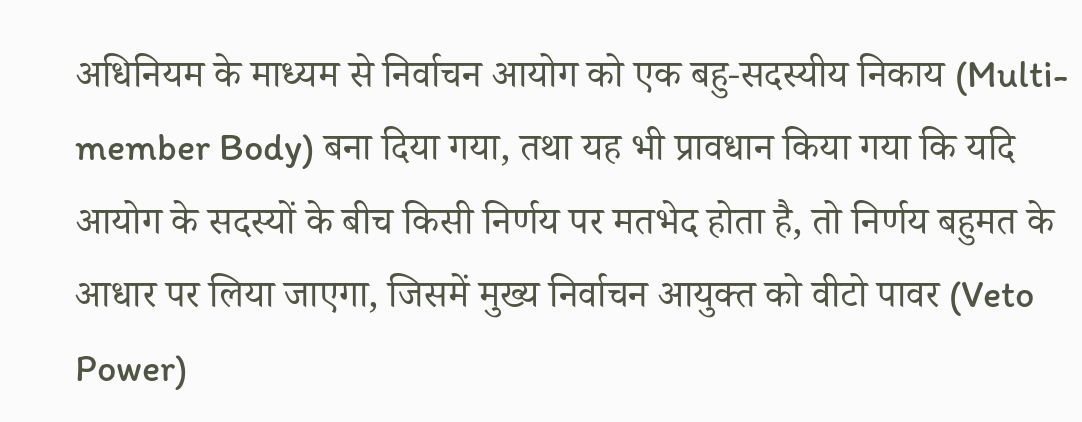अधिनियम के माध्यम से निर्वाचन आयोग को एक बहु-सदस्यीय निकाय (Multi-member Body) बना दिया गया, तथा यह भी प्रावधान किया गया कि यदि आयोग के सदस्यों के बीच किसी निर्णय पर मतभेद होता है, तो निर्णय बहुमत के आधार पर लिया जाएगा, जिसमें मुख्य निर्वाचन आयुक्त को वीटो पावर (Veto Power)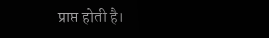प्राप्त होती है।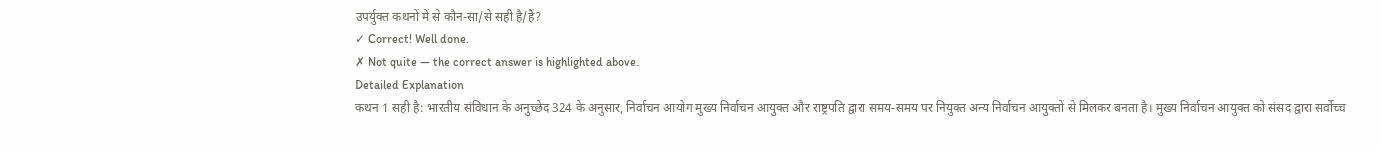उपर्युक्त कथनों में से कौन-सा/से सही है/हैं?
✓ Correct! Well done.
✗ Not quite — the correct answer is highlighted above.
Detailed Explanation
कथन 1 सही है: भारतीय संविधान के अनुच्छेद 324 के अनुसार, निर्वाचन आयोग मुख्य निर्वाचन आयुक्त और राष्ट्रपति द्वारा समय-समय पर नियुक्त अन्य निर्वाचन आयुक्तों से मिलकर बनता है। मुख्य निर्वाचन आयुक्त को संसद द्वारा सर्वोच्च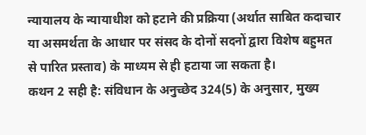न्यायालय के न्यायाधीश को हटाने की प्रक्रिया (अर्थात साबित कदाचार या असमर्थता के आधार पर संसद के दोनों सदनों द्वारा विशेष बहुमत से पारित प्रस्ताव) के माध्यम से ही हटाया जा सकता है।
कथन 2 सही है: संविधान के अनुच्छेद 324(5) के अनुसार, मुख्य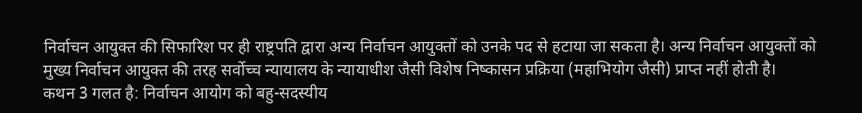निर्वाचन आयुक्त की सिफारिश पर ही राष्ट्रपति द्वारा अन्य निर्वाचन आयुक्तों को उनके पद से हटाया जा सकता है। अन्य निर्वाचन आयुक्तों को मुख्य निर्वाचन आयुक्त की तरह सर्वोच्च न्यायालय के न्यायाधीश जैसी विशेष निष्कासन प्रक्रिया (महाभियोग जैसी) प्राप्त नहीं होती है।
कथन 3 गलत है: निर्वाचन आयोग को बहु-सदस्यीय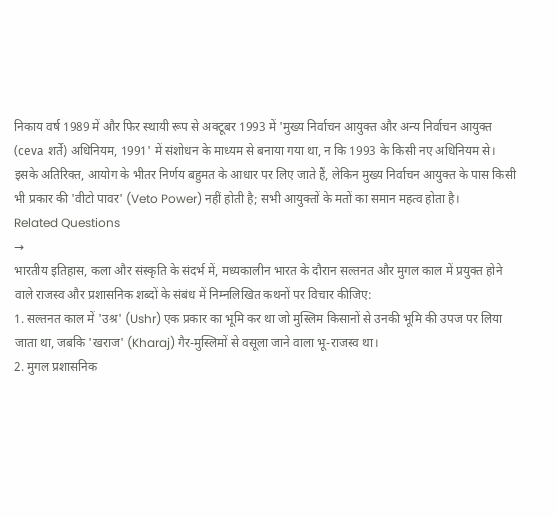निकाय वर्ष 1989 में और फिर स्थायी रूप से अक्टूबर 1993 में 'मुख्य निर्वाचन आयुक्त और अन्य निर्वाचन आयुक्त (сеvа शर्ते) अधिनियम, 1991' में संशोधन के माध्यम से बनाया गया था, न कि 1993 के किसी नए अधिनियम से। इसके अतिरिक्त, आयोग के भीतर निर्णय बहुमत के आधार पर लिए जाते हैं, लेकिन मुख्य निर्वाचन आयुक्त के पास किसी भी प्रकार की 'वीटो पावर' (Veto Power) नहीं होती है; सभी आयुक्तों के मतों का समान महत्व होता है।
Related Questions
→
भारतीय इतिहास, कला और संस्कृति के संदर्भ में, मध्यकालीन भारत के दौरान सल्तनत और मुगल काल में प्रयुक्त होने वाले राजस्व और प्रशासनिक शब्दों के संबंध में निम्नलिखित कथनों पर विचार कीजिए:
1. सल्तनत काल में 'उश्र' (Ushr) एक प्रकार का भूमि कर था जो मुस्लिम किसानों से उनकी भूमि की उपज पर लिया जाता था, जबकि 'खराज' (Kharaj) गैर-मुस्लिमों से वसूला जाने वाला भू-राजस्व था।
2. मुगल प्रशासनिक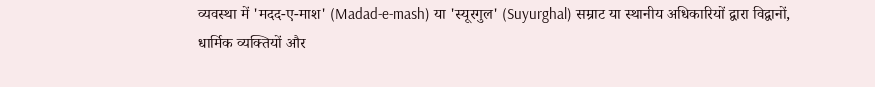व्यवस्था में 'मदद-ए-माश' (Madad-e-mash) या 'स्यूरगुल' (Suyurghal) सम्राट या स्थानीय अधिकारियों द्वारा विद्वानों, धार्मिक व्यक्तियों और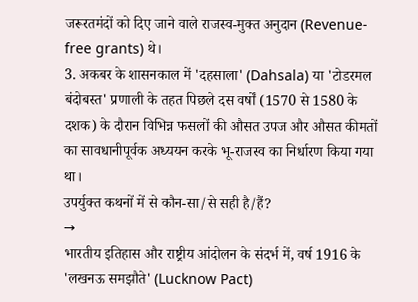जरूरतमंदों को दिए जाने वाले राजस्व-मुक्त अनुदान (Revenue-free grants) थे।
3. अकबर के शासनकाल में 'दहसाला' (Dahsala) या 'टोडरमल बंदोबस्त' प्रणाली के तहत पिछले दस वर्षों (1570 से 1580 के दशक) के दौरान विभिन्न फसलों की औसत उपज और औसत कीमतों का सावधानीपूर्वक अध्ययन करके भू-राजस्व का निर्धारण किया गया था।
उपर्युक्त कथनों में से कौन-सा/से सही है/हैं?
→
भारतीय इतिहास और राष्ट्रीय आंदोलन के संदर्भ में, वर्ष 1916 के 'लखनऊ समझौते' (Lucknow Pact)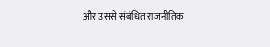और उससे संबंधित राजनीतिक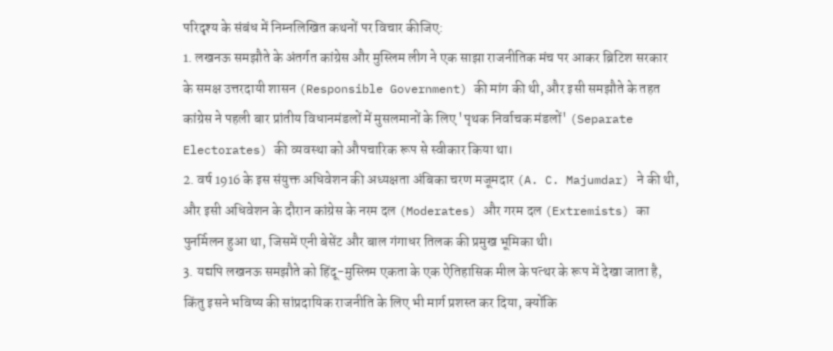परिदृश्य के संबंध में निम्नलिखित कथनों पर विचार कीजिए:
1. लखनऊ समझौते के अंतर्गत कांग्रेस और मुस्लिम लीग ने एक साझा राजनीतिक मंच पर आकर ब्रिटिश सरकार के समक्ष उत्तरदायी शासन (Responsible Government) की मांग की थी, और इसी समझौते के तहत कांग्रेस ने पहली बार प्रांतीय विधानमंडलों में मुसलमानों के लिए 'पृथक निर्वाचक मंडलों' (Separate Electorates) की व्यवस्था को औपचारिक रूप से स्वीकार किया था।
2. वर्ष 1916 के इस संयुक्त अधिवेशन की अध्यक्षता अंबिका चरण मजूमदार (A. C. Majumdar) ने की थी, और इसी अधिवेशन के दौरान कांग्रेस के नरम दल (Moderates) और गरम दल (Extremists) का पुनर्मिलन हुआ था, जिसमें एनी बेसेंट और बाल गंगाधर तिलक की प्रमुख भूमिका थी।
3. यद्यपि लखनऊ समझौते को हिंदू-मुस्लिम एकता के एक ऐतिहासिक मील के पत्थर के रूप में देखा जाता है, किंतु इसने भविष्य की सांप्रदायिक राजनीति के लिए भी मार्ग प्रशस्त कर दिया, क्योंकि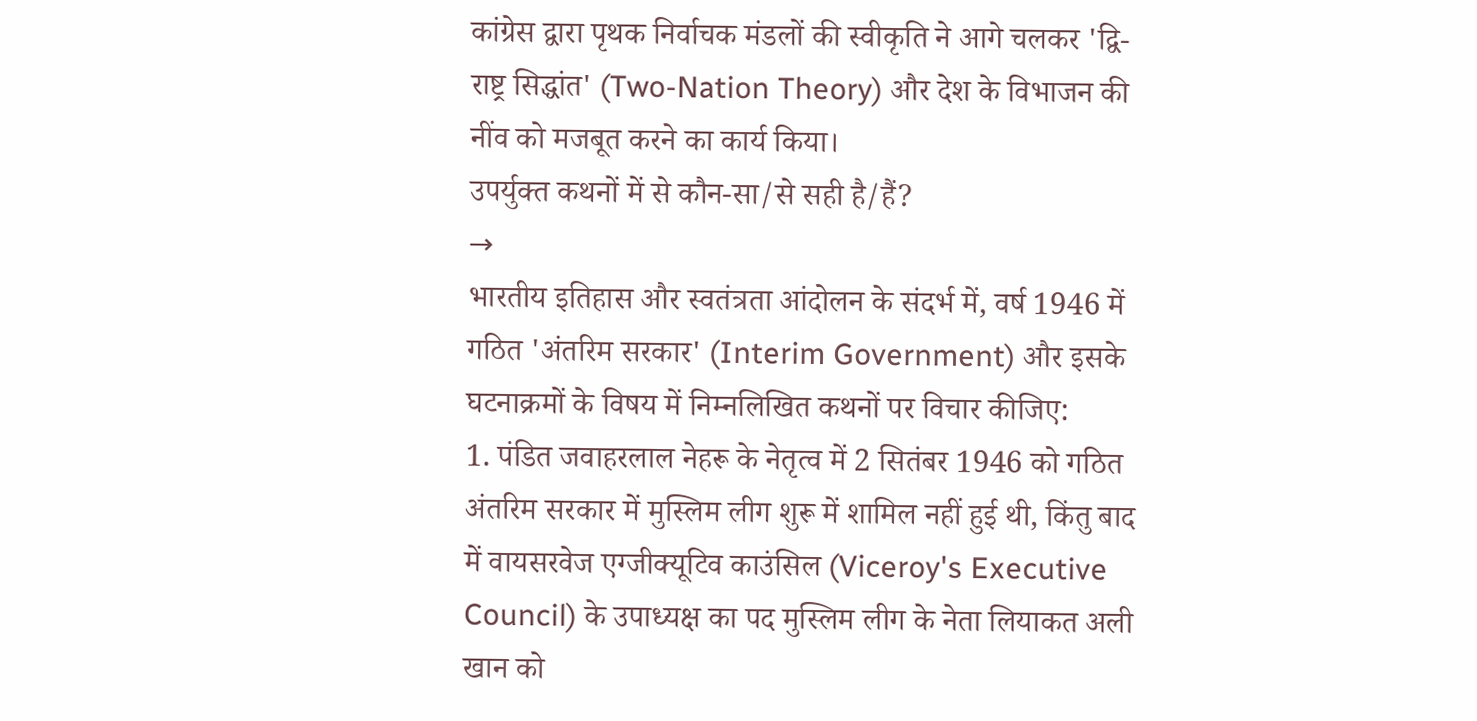कांग्रेस द्वारा पृथक निर्वाचक मंडलों की स्वीकृति ने आगे चलकर 'द्वि-राष्ट्र सिद्धांत' (Two-Nation Theory) और देश के विभाजन की नींव को मजबूत करने का कार्य किया।
उपर्युक्त कथनों में से कौन-सा/से सही है/हैं?
→
भारतीय इतिहास और स्वतंत्रता आंदोलन के संदर्भ में, वर्ष 1946 में गठित 'अंतरिम सरकार' (Interim Government) और इसके घटनाक्रमों के विषय में निम्नलिखित कथनों पर विचार कीजिए:
1. पंडित जवाहरलाल नेहरू के नेतृत्व में 2 सितंबर 1946 को गठित अंतरिम सरकार में मुस्लिम लीग शुरू में शामिल नहीं हुई थी, किंतु बाद में वायसरवेज एग्जीक्यूटिव काउंसिल (Viceroy's Executive Council) के उपाध्यक्ष का पद मुस्लिम लीग के नेता लियाकत अली खान को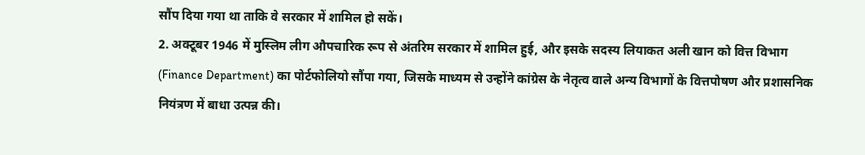सौंप दिया गया था ताकि वे सरकार में शामिल हो सकें।
2. अक्टूबर 1946 में मुस्लिम लीग औपचारिक रूप से अंतरिम सरकार में शामिल हुई, और इसके सदस्य लियाकत अली खान को वित्त विभाग (Finance Department) का पोर्टफोलियो सौंपा गया, जिसके माध्यम से उन्होंने कांग्रेस के नेतृत्व वाले अन्य विभागों के वित्तपोषण और प्रशासनिक नियंत्रण में बाधा उत्पन्न की।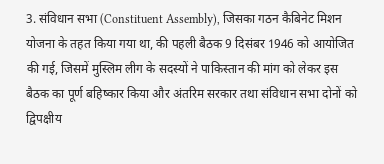3. संविधान सभा (Constituent Assembly), जिसका गठन कैबिनेट मिशन योजना के तहत किया गया था, की पहली बैठक 9 दिसंबर 1946 को आयोजित की गई, जिसमें मुस्लिम लीग के सदस्यों ने पाकिस्तान की मांग को लेकर इस बैठक का पूर्ण बहिष्कार किया और अंतरिम सरकार तथा संविधान सभा दोनों को द्विपक्षीय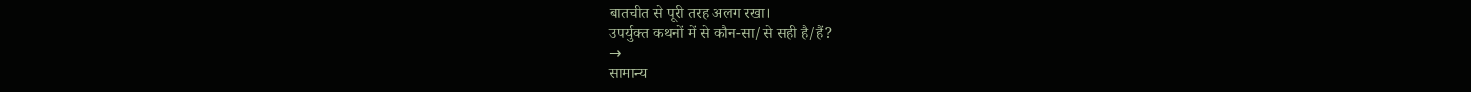बातचीत से पूरी तरह अलग रखा।
उपर्युक्त कथनों में से कौन-सा/से सही है/हैं?
→
सामान्य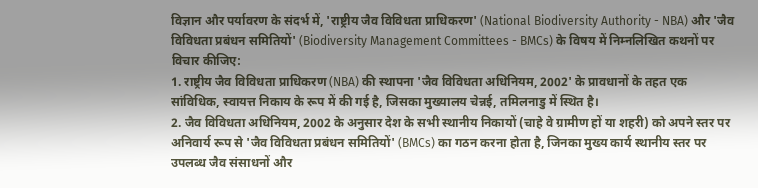विज्ञान और पर्यावरण के संदर्भ में, 'राष्ट्रीय जैव विविधता प्राधिकरण' (National Biodiversity Authority - NBA) और 'जैव विविधता प्रबंधन समितियों' (Biodiversity Management Committees - BMCs) के विषय में निम्नलिखित कथनों पर विचार कीजिए:
1. राष्ट्रीय जैव विविधता प्राधिकरण (NBA) की स्थापना 'जैव विविधता अधिनियम, 2002' के प्रावधानों के तहत एक सांविधिक, स्वायत्त निकाय के रूप में की गई है, जिसका मुख्यालय चेन्नई, तमिलनाडु में स्थित है।
2. जैव विविधता अधिनियम, 2002 के अनुसार देश के सभी स्थानीय निकायों (चाहे वे ग्रामीण हों या शहरी) को अपने स्तर पर अनिवार्य रूप से 'जैव विविधता प्रबंधन समितियों' (BMCs) का गठन करना होता है, जिनका मुख्य कार्य स्थानीय स्तर पर उपलब्ध जैव संसाधनों और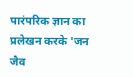पारंपरिक ज्ञान का प्रलेखन करके 'जन जैव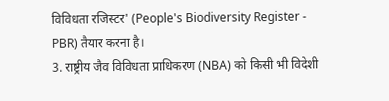विविधता रजिस्टर' (People's Biodiversity Register - PBR) तैयार करना है।
3. राष्ट्रीय जैव विविधता प्राधिकरण (NBA) को किसी भी विदेशी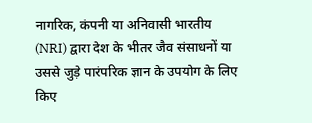नागरिक, कंपनी या अनिवासी भारतीय (NRI) द्वारा देश के भीतर जैव संसाधनों या उससे जुड़े पारंपरिक ज्ञान के उपयोग के लिए किए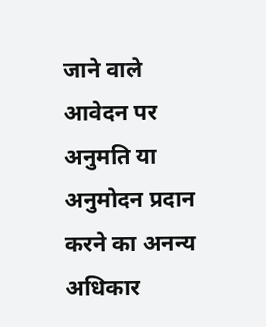जाने वाले आवेदन पर अनुमति या अनुमोदन प्रदान करने का अनन्य अधिकार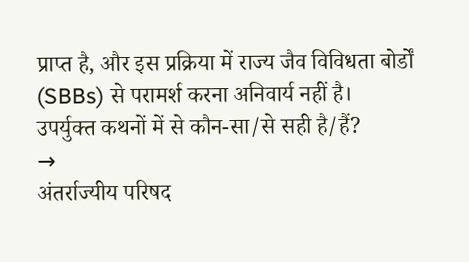प्राप्त है, और इस प्रक्रिया में राज्य जैव विविधता बोर्डों (SBBs) से परामर्श करना अनिवार्य नहीं है।
उपर्युक्त कथनों में से कौन-सा/से सही है/हैं?
→
अंतर्राज्यीय परिषद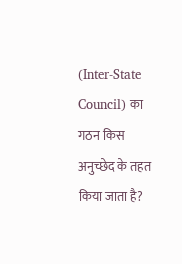(Inter-State Council) का गठन किस अनुच्छेद के तहत किया जाता है?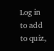Log in
to add to quiz,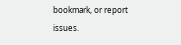bookmark, or report issues.